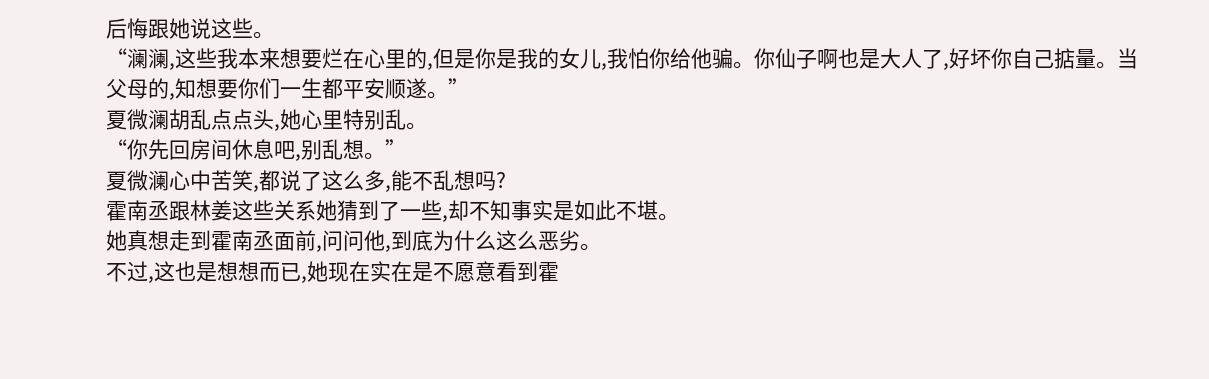后悔跟她说这些。
“澜澜,这些我本来想要烂在心里的,但是你是我的女儿,我怕你给他骗。你仙子啊也是大人了,好坏你自己掂量。当父母的,知想要你们一生都平安顺遂。”
夏微澜胡乱点点头,她心里特别乱。
“你先回房间休息吧,别乱想。”
夏微澜心中苦笑,都说了这么多,能不乱想吗?
霍南丞跟林姜这些关系她猜到了一些,却不知事实是如此不堪。
她真想走到霍南丞面前,问问他,到底为什么这么恶劣。
不过,这也是想想而已,她现在实在是不愿意看到霍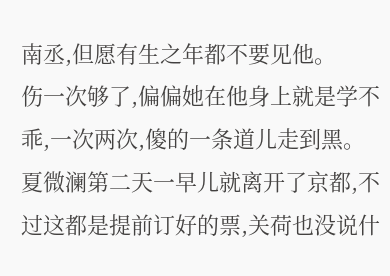南丞,但愿有生之年都不要见他。
伤一次够了,偏偏她在他身上就是学不乖,一次两次,傻的一条道儿走到黑。
夏微澜第二天一早儿就离开了京都,不过这都是提前订好的票,关荷也没说什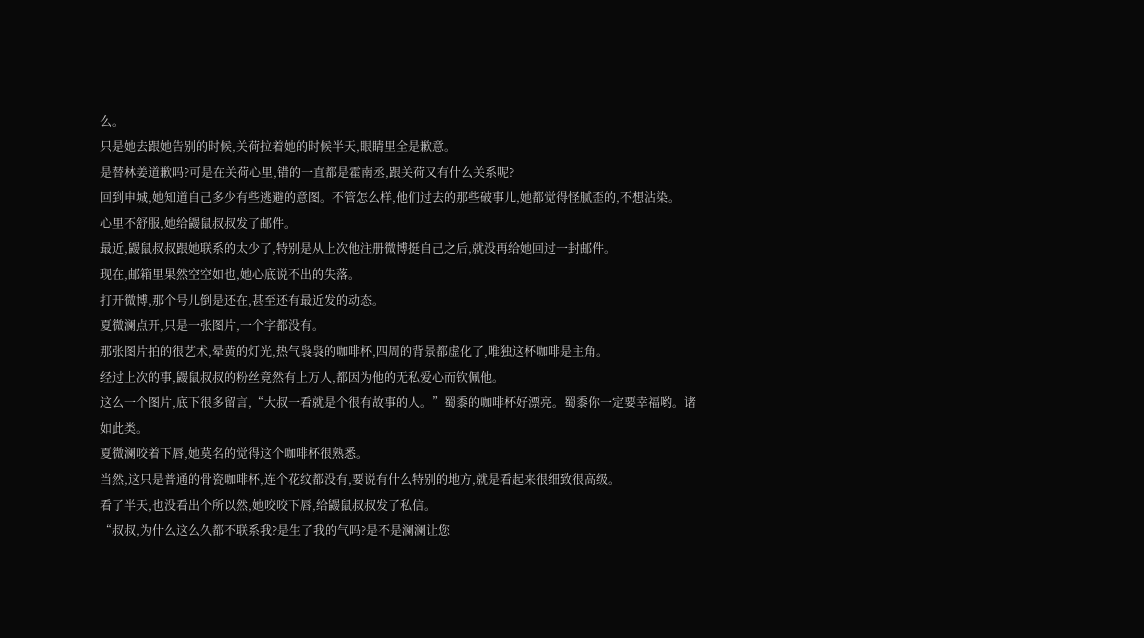么。
只是她去跟她告别的时候,关荷拉着她的时候半天,眼睛里全是歉意。
是替林姜道歉吗?可是在关荷心里,错的一直都是霍南丞,跟关荷又有什么关系呢?
回到申城,她知道自己多少有些逃避的意图。不管怎么样,他们过去的那些破事儿,她都觉得怪腻歪的,不想沾染。
心里不舒服,她给鼹鼠叔叔发了邮件。
最近,鼹鼠叔叔跟她联系的太少了,特别是从上次他注册微博挺自己之后,就没再给她回过一封邮件。
现在,邮箱里果然空空如也,她心底说不出的失落。
打开微博,那个号儿倒是还在,甚至还有最近发的动态。
夏微澜点开,只是一张图片,一个字都没有。
那张图片拍的很艺术,晕黄的灯光,热气袅袅的咖啡杯,四周的背景都虚化了,唯独这杯咖啡是主角。
经过上次的事,鼹鼠叔叔的粉丝竟然有上万人,都因为他的无私爱心而钦佩他。
这么一个图片,底下很多留言,“大叔一看就是个很有故事的人。”蜀黍的咖啡杯好漂亮。蜀黍你一定要幸福哟。诸如此类。
夏微澜咬着下唇,她莫名的觉得这个咖啡杯很熟悉。
当然,这只是普通的骨瓷咖啡杯,连个花纹都没有,要说有什么特别的地方,就是看起来很细致很高级。
看了半天,也没看出个所以然,她咬咬下唇,给鼹鼠叔叔发了私信。
“叔叔,为什么这么久都不联系我?是生了我的气吗?是不是澜澜让您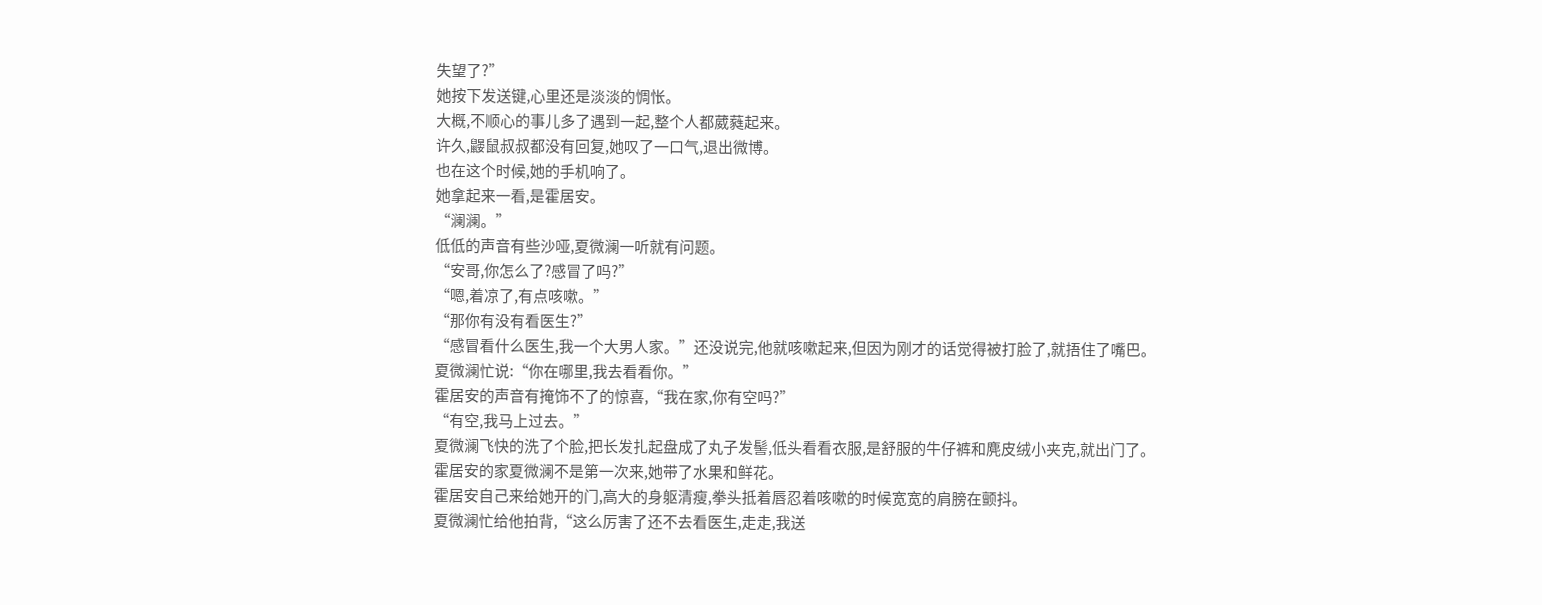失望了?”
她按下发送键,心里还是淡淡的惆怅。
大概,不顺心的事儿多了遇到一起,整个人都葳蕤起来。
许久,鼹鼠叔叔都没有回复,她叹了一口气,退出微博。
也在这个时候,她的手机响了。
她拿起来一看,是霍居安。
“澜澜。”
低低的声音有些沙哑,夏微澜一听就有问题。
“安哥,你怎么了?感冒了吗?”
“嗯,着凉了,有点咳嗽。”
“那你有没有看医生?”
“感冒看什么医生,我一个大男人家。”还没说完,他就咳嗽起来,但因为刚才的话觉得被打脸了,就捂住了嘴巴。
夏微澜忙说:“你在哪里,我去看看你。”
霍居安的声音有掩饰不了的惊喜,“我在家,你有空吗?”
“有空,我马上过去。”
夏微澜飞快的洗了个脸,把长发扎起盘成了丸子发髻,低头看看衣服,是舒服的牛仔裤和麂皮绒小夹克,就出门了。
霍居安的家夏微澜不是第一次来,她带了水果和鲜花。
霍居安自己来给她开的门,高大的身躯清瘦,拳头抵着唇忍着咳嗽的时候宽宽的肩膀在颤抖。
夏微澜忙给他拍背,“这么厉害了还不去看医生,走走,我送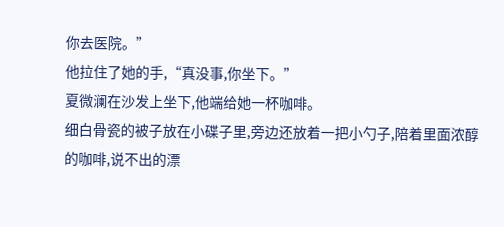你去医院。”
他拉住了她的手,“真没事,你坐下。”
夏微澜在沙发上坐下,他端给她一杯咖啡。
细白骨瓷的被子放在小碟子里,旁边还放着一把小勺子,陪着里面浓醇的咖啡,说不出的漂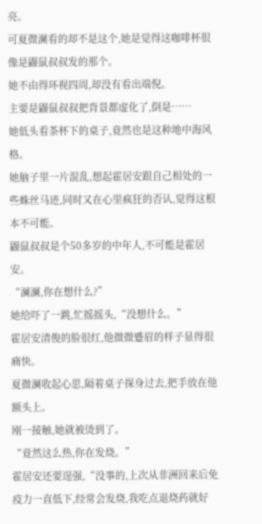亮。
可夏微澜看的却不是这个,她是觉得这咖啡杯很像是鼹鼠叔叔发的那个。
她不由得环视四周,却没有看出端倪。
主要是鼹鼠叔叔把背景都虚化了,倒是……
她低头看茶杯下的桌子,竟然也是这种地中海风格。
她脑子里一片混乱,想起霍居安跟自己相处的一些蛛丝马迹,同时又在心里疯狂的否认,觉得这根本不可能。
鼹鼠叔叔是个50多岁的中年人,不可能是霍居安。
“澜澜,你在想什么?”
她给吓了一跳,忙摇摇头,“没想什么。”
霍居安清俊的脸很红,他微微蹙眉的样子显得很痛快。
夏微澜收起心思,隔着桌子探身过去,把手放在他额头上。
刚一接触,她就被烫到了。
“竟然这么热,你在发烧。”
霍居安还要逞强,“没事的,上次从非洲回来后免疫力一直低下,经常会发烧,我吃点退烧药就好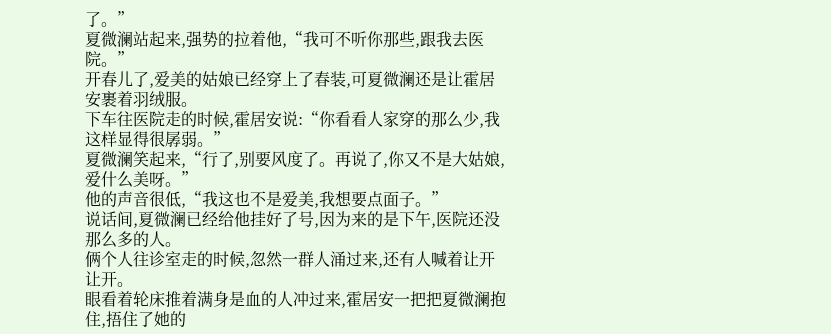了。”
夏微澜站起来,强势的拉着他,“我可不听你那些,跟我去医院。”
开春儿了,爱美的姑娘已经穿上了春装,可夏微澜还是让霍居安裹着羽绒服。
下车往医院走的时候,霍居安说:“你看看人家穿的那么少,我这样显得很孱弱。”
夏微澜笑起来,“行了,别要风度了。再说了,你又不是大姑娘,爱什么美呀。”
他的声音很低,“我这也不是爱美,我想要点面子。”
说话间,夏微澜已经给他挂好了号,因为来的是下午,医院还没那么多的人。
俩个人往诊室走的时候,忽然一群人涌过来,还有人喊着让开让开。
眼看着轮床推着满身是血的人冲过来,霍居安一把把夏微澜抱住,捂住了她的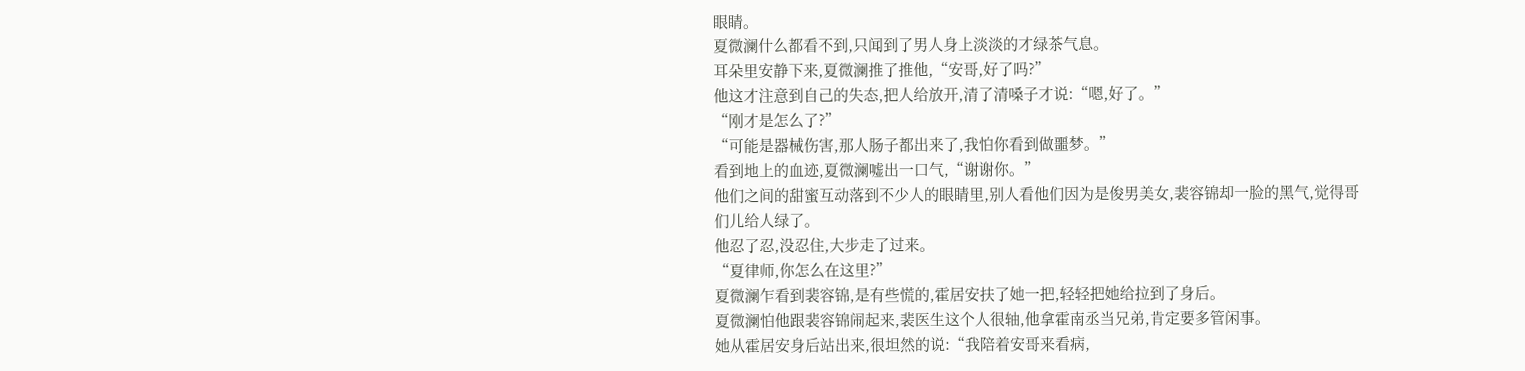眼睛。
夏微澜什么都看不到,只闻到了男人身上淡淡的才绿茶气息。
耳朵里安静下来,夏微澜推了推他,“安哥,好了吗?”
他这才注意到自己的失态,把人给放开,清了清嗓子才说:“嗯,好了。”
“刚才是怎么了?”
“可能是器械伤害,那人肠子都出来了,我怕你看到做噩梦。”
看到地上的血迹,夏微澜嘘出一口气,“谢谢你。”
他们之间的甜蜜互动落到不少人的眼睛里,别人看他们因为是俊男美女,裴容锦却一脸的黑气,觉得哥们儿给人绿了。
他忍了忍,没忍住,大步走了过来。
“夏律师,你怎么在这里?”
夏微澜乍看到裴容锦,是有些慌的,霍居安扶了她一把,轻轻把她给拉到了身后。
夏微澜怕他跟裴容锦闹起来,裴医生这个人很轴,他拿霍南丞当兄弟,肯定要多管闲事。
她从霍居安身后站出来,很坦然的说:“我陪着安哥来看病,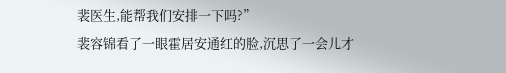裴医生,能帮我们安排一下吗?”
裴容锦看了一眼霍居安通红的脸,沉思了一会儿才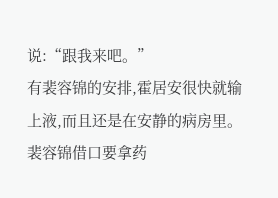说:“跟我来吧。”
有裴容锦的安排,霍居安很快就输上液,而且还是在安静的病房里。
裴容锦借口要拿药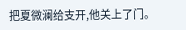把夏微澜给支开,他关上了门。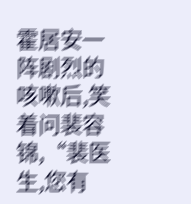霍居安一阵剧烈的咳嗽后,笑着问裴容锦,“裴医生,您有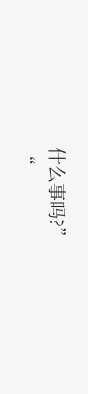什么事吗?”
“